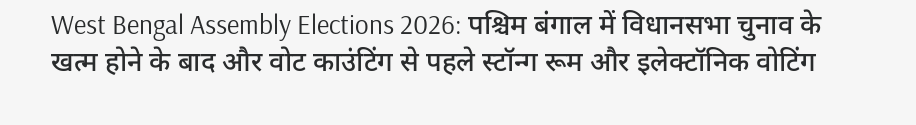West Bengal Assembly Elections 2026: पश्चिम बंगाल में विधानसभा चुनाव के खत्म होने के बाद और वोट काउंटिंग से पहले स्टॉन्ग रूम और इलेक्टॉनिक वोटिंग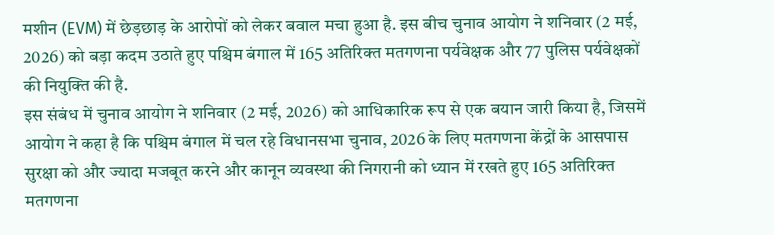मशीन (EVM) में छेड़छाड़ के आरोपों को लेकर बवाल मचा हुआ है. इस बीच चुनाव आयोग ने शनिवार (2 मई, 2026) को बड़ा कदम उठाते हुए पश्चिम बंगाल में 165 अतिरिक्त मतगणना पर्यवेक्षक और 77 पुलिस पर्यवेक्षकों की नियुक्ति की है.
इस संबंध में चुनाव आयोग ने शनिवार (2 मई, 2026) को आधिकारिक रूप से एक बयान जारी किया है, जिसमें आयोग ने कहा है कि पश्चिम बंगाल में चल रहे विधानसभा चुनाव, 2026 के लिए मतगणना केंद्रों के आसपास सुरक्षा को और ज्यादा मजबूत करने और कानून व्यवस्था की निगरानी को ध्यान में रखते हुए 165 अतिरिक्त मतगणना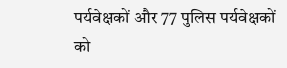पर्यवेक्षकों और 77 पुलिस पर्यवेक्षकों को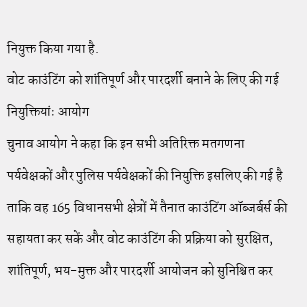नियुक्त किया गया है.
वोट काउंटिंग को शांतिपूर्ण और पारदर्शी बनाने के लिए की गई नियुक्तियांः आयोग
चुनाव आयोग ने कहा कि इन सभी अतिरिक्त मतगणना पर्यवेक्षकों और पुलिस पर्यवेक्षकों की नियुक्ति इसलिए की गई है ताकि वह 165 विधानसभी क्षेत्रों में तैनात काउंटिंग ऑब्जर्बर्स की सहायता कर सकें और वोट काउंटिंग की प्रक्रिया को सुरक्षित, शांतिपूर्ण, भय-मुक्त और पारदर्शी आयोजन को सुनिश्चित कर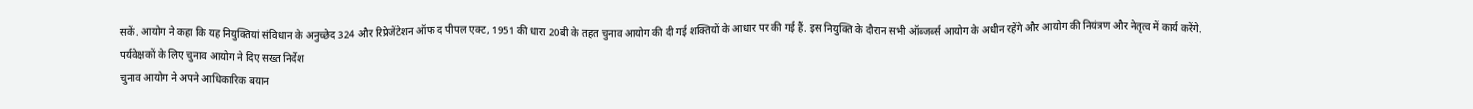सकें. आयोग ने कहा कि यह नियुक्तियां संविधान के अनुच्छेद 324 और रिप्रेजेंटेशन ऑफ द पीपल एक्ट, 1951 की धारा 20बी के तहत चुनाव आयोग की दी गई शक्तियों के आधार पर की गई हैं. इस नियुक्ति के दौरान सभी ऑब्जर्ब्स आयोग के अधीन रहेंगे और आयोग की नियंत्रण और नेतृत्व में कार्य करेंगे.
पर्यवेक्षकों के लिए चुनाव आयोग ने दिए सख्त निर्देश
चुनाव आयोग ने अपने आधिकारिक बयान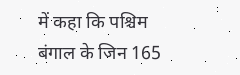में कहा कि पश्चिम बंगाल के जिन 165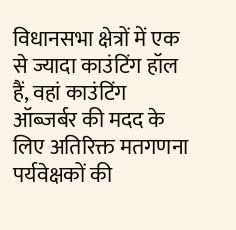विधानसभा क्षेत्रों में एक से ज्यादा काउंटिंग हॉल हैं, वहां काउंटिंग ऑब्जर्बर की मदद के लिए अतिरिक्त मतगणना पर्यवेक्षकों की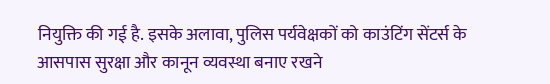नियुक्ति की गई है. इसके अलावा, पुलिस पर्यवेक्षकों को काउंटिंग सेंटर्स के आसपास सुरक्षा और कानून व्यवस्था बनाए रखने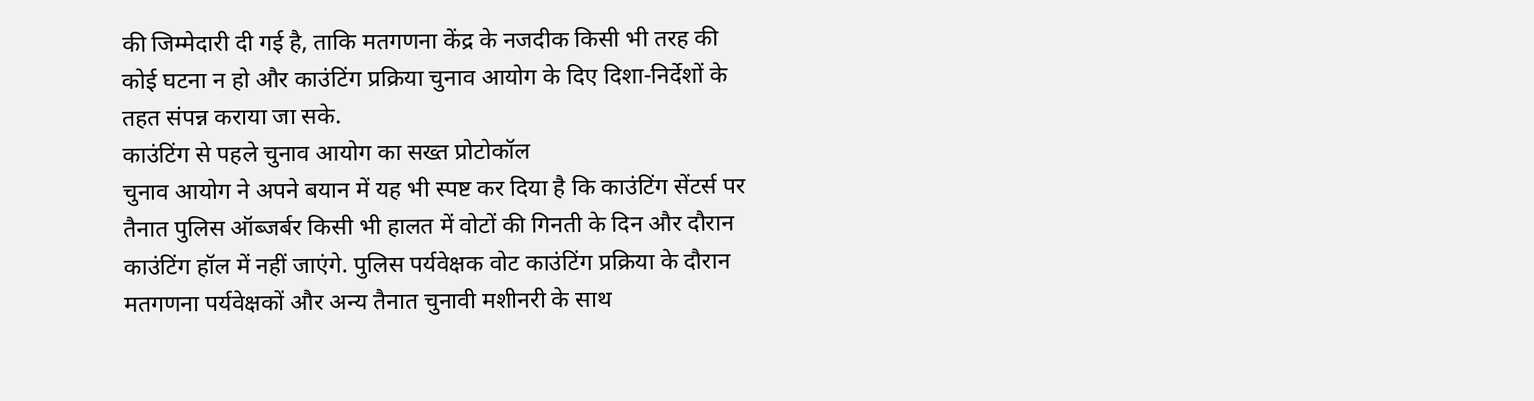की जिम्मेदारी दी गई है, ताकि मतगणना केंद्र के नजदीक किसी भी तरह की कोई घटना न हो और काउंटिंग प्रक्रिया चुनाव आयोग के दिए दिशा-निर्देशों के तहत संपन्न कराया जा सके.
काउंटिंग से पहले चुनाव आयोग का सख्त प्रोटोकॉल
चुनाव आयोग ने अपने बयान में यह भी स्पष्ट कर दिया है कि काउंटिंग सेंटर्स पर तैनात पुलिस ऑब्जर्बर किसी भी हालत में वोटों की गिनती के दिन और दौरान काउंटिंग हॉल में नहीं जाएंगे. पुलिस पर्यवेक्षक वोट काउंटिंग प्रक्रिया के दौरान मतगणना पर्यवेक्षकों और अन्य तैनात चुनावी मशीनरी के साथ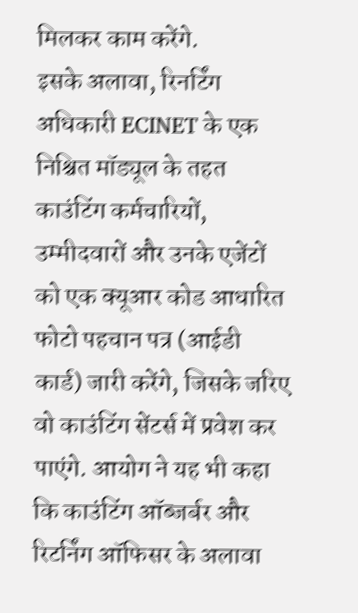मिलकर काम करेंगे.
इसके अलावा, रिनर्टिंग अधिकारी ECINET के एक निश्चित मॉड्यूल के तहत काउंटिंग कर्मचारियों, उम्मीदवारों और उनके एजेंटों को एक क्यूआर कोड आधारित फोटो पहचान पत्र (आईडी कार्ड) जारी करेंगे, जिसके जरिए वो काउंटिंग सेंटर्स में प्रवेश कर पाएंगे. आयोग ने यह भी कहा कि काउंटिंग ऑब्जर्बर और रिटर्निंग ऑफिसर के अलावा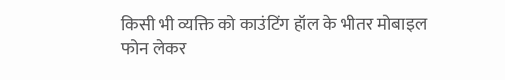किसी भी व्यक्ति को काउंटिंग हॉल के भीतर मोबाइल फोन लेकर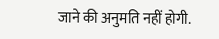जाने की अनुमति नहीं होगी.